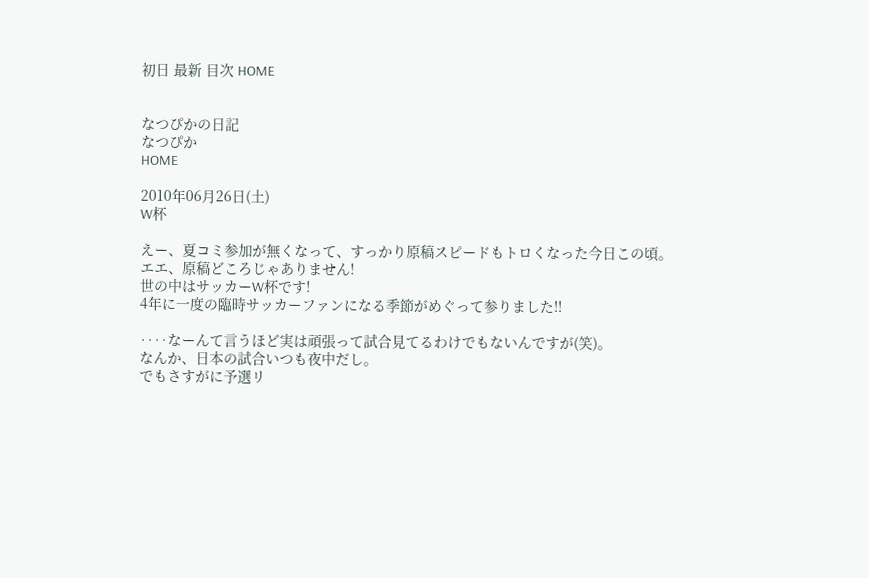初日 最新 目次 HOME


なつぴかの日記
なつぴか
HOME

2010年06月26日(土)
W杯

えー、夏コミ参加が無くなって、すっかり原稿スピードもトロくなった今日この頃。
エエ、原稿どころじゃありません!
世の中はサッカーW杯です!
4年に一度の臨時サッカーファンになる季節がめぐって参りました!!

‥‥なーんて言うほど実は頑張って試合見てるわけでもないんですが(笑)。
なんか、日本の試合いつも夜中だし。
でもさすがに予選リ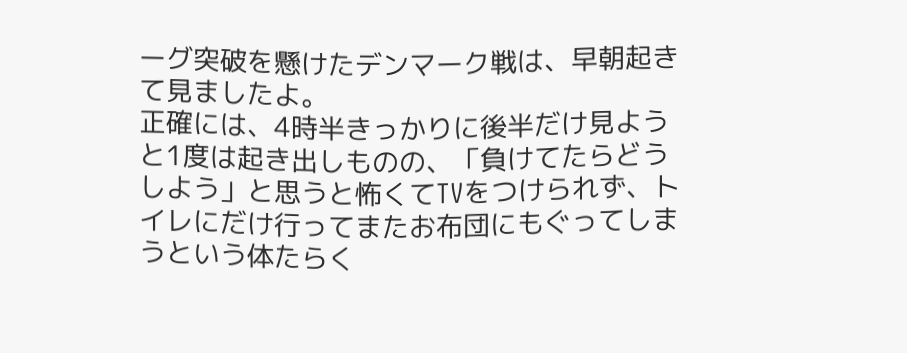ーグ突破を懸けたデンマーク戦は、早朝起きて見ましたよ。
正確には、4時半きっかりに後半だけ見ようと1度は起き出しものの、「負けてたらどうしよう」と思うと怖くてTVをつけられず、トイレにだけ行ってまたお布団にもぐってしまうという体たらく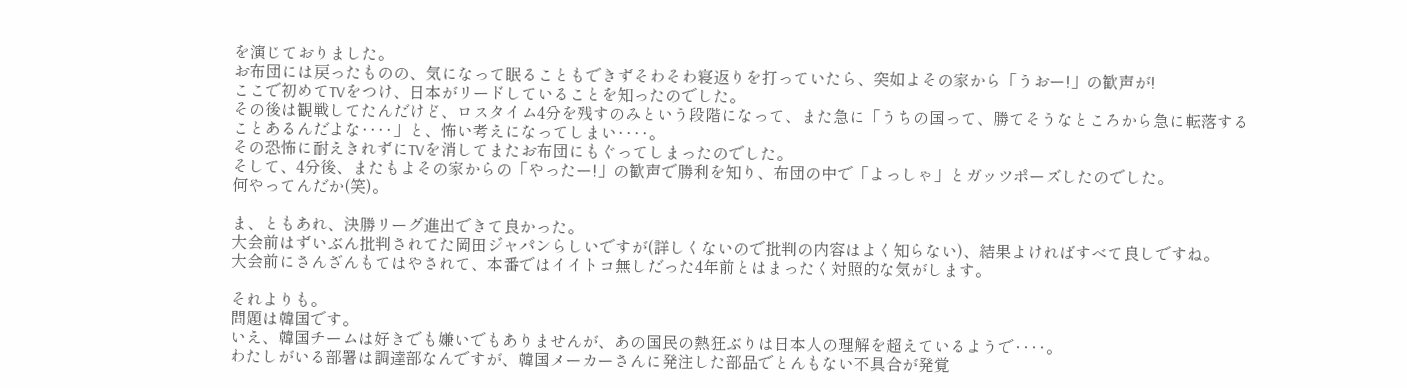を演じておりました。
お布団には戻ったものの、気になって眠ることもできずそわそわ寝返りを打っていたら、突如よその家から「うおー!」の歓声が!
ここで初めてTVをつけ、日本がリードしていることを知ったのでした。
その後は観戦してたんだけど、ロスタイム4分を残すのみという段階になって、また急に「うちの国って、勝てそうなところから急に転落することあるんだよな‥‥」と、怖い考えになってしまい‥‥。
その恐怖に耐えきれずにTVを消してまたお布団にもぐってしまったのでした。
そして、4分後、またもよその家からの「やったー!」の歓声で勝利を知り、布団の中で「よっしゃ」とガッツポーズしたのでした。
何やってんだか(笑)。

ま、ともあれ、決勝リーグ進出できて良かった。
大会前はずいぶん批判されてた岡田ジャパンらしいですが(詳しくないので批判の内容はよく知らない)、結果よければすべて良しですね。
大会前にさんざんもてはやされて、本番ではイイトコ無しだった4年前とはまったく対照的な気がします。

それよりも。
問題は韓国です。
いえ、韓国チームは好きでも嫌いでもありませんが、あの国民の熱狂ぶりは日本人の理解を超えているようで‥‥。
わたしがいる部署は調達部なんですが、韓国メーカーさんに発注した部品でとんもない不具合が発覚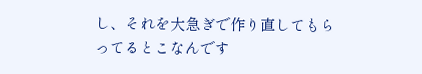し、それを大急ぎで作り直してもらってるとこなんです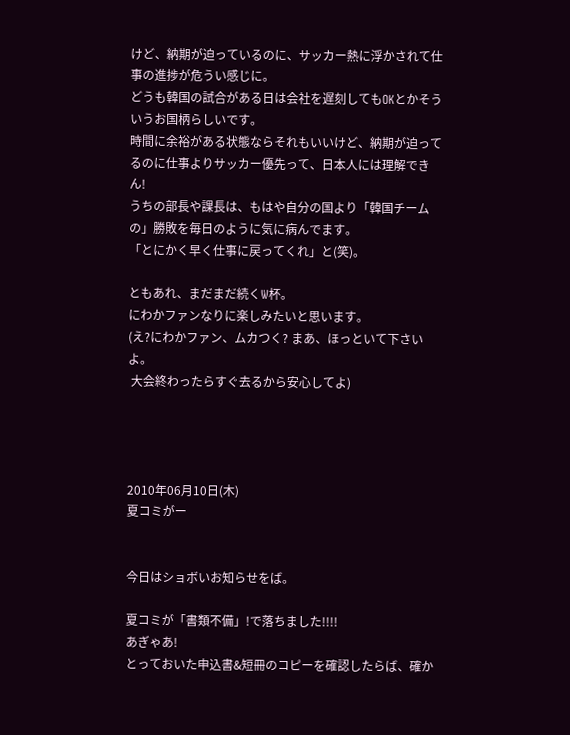けど、納期が迫っているのに、サッカー熱に浮かされて仕事の進捗が危うい感じに。
どうも韓国の試合がある日は会社を遅刻してもOKとかそういうお国柄らしいです。
時間に余裕がある状態ならそれもいいけど、納期が迫ってるのに仕事よりサッカー優先って、日本人には理解できん!
うちの部長や課長は、もはや自分の国より「韓国チームの」勝敗を毎日のように気に病んでます。
「とにかく早く仕事に戻ってくれ」と(笑)。

ともあれ、まだまだ続くW杯。
にわかファンなりに楽しみたいと思います。
(え?にわかファン、ムカつく? まあ、ほっといて下さいよ。
 大会終わったらすぐ去るから安心してよ)




2010年06月10日(木)
夏コミがー


今日はショボいお知らせをば。

夏コミが「書類不備」!で落ちました!!!!
あぎゃあ!
とっておいた申込書&短冊のコピーを確認したらば、確か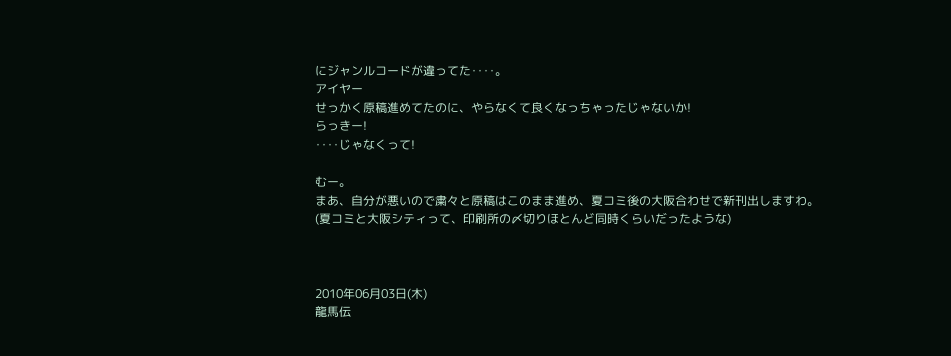にジャンルコードが違ってた‥‥。
アイヤー
せっかく原稿進めてたのに、やらなくて良くなっちゃったじゃないか!
らっきー!
‥‥じゃなくって!

むー。
まあ、自分が悪いので粛々と原稿はこのまま進め、夏コミ後の大阪合わせで新刊出しますわ。
(夏コミと大阪シティって、印刷所の〆切りほとんど同時くらいだったような)



2010年06月03日(木)
龍馬伝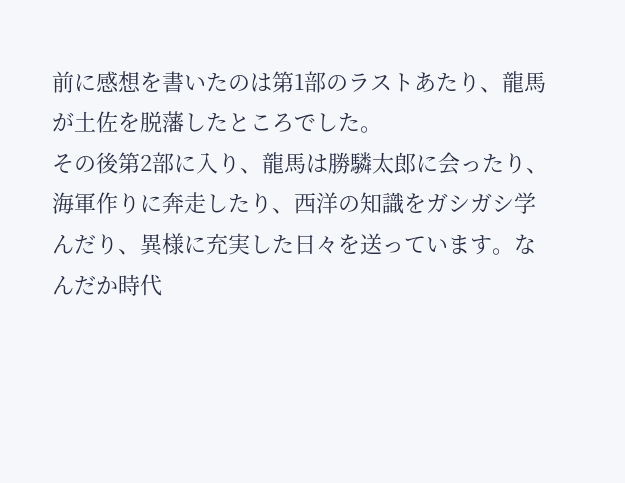前に感想を書いたのは第1部のラストあたり、龍馬が土佐を脱藩したところでした。
その後第2部に入り、龍馬は勝驎太郎に会ったり、海軍作りに奔走したり、西洋の知識をガシガシ学んだり、異様に充実した日々を送っています。なんだか時代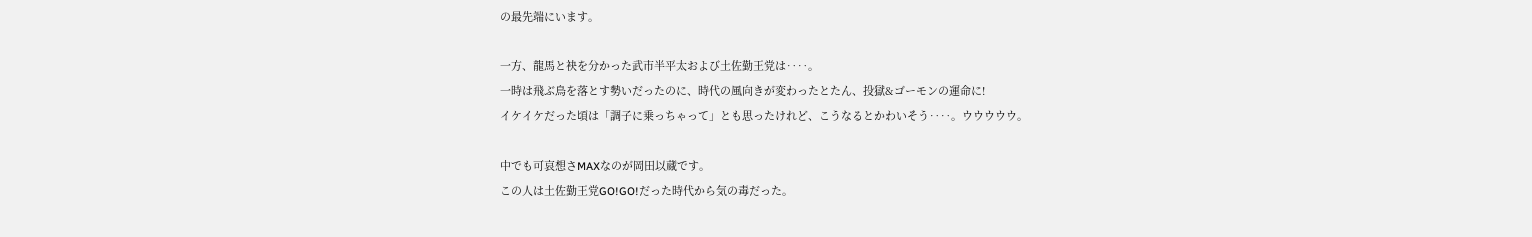の最先端にいます。

一方、龍馬と袂を分かった武市半平太および土佐勤王党は‥‥。
一時は飛ぶ鳥を落とす勢いだったのに、時代の風向きが変わったとたん、投獄&ゴーモンの運命に!
イケイケだった頃は「調子に乗っちゃって」とも思ったけれど、こうなるとかわいそう‥‥。ウウウウウ。

中でも可哀想さMAXなのが岡田以蔵です。
この人は土佐勤王党GO!GO!だった時代から気の毒だった。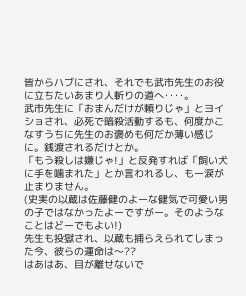皆からハブにされ、それでも武市先生のお役に立ちたいあまり人斬りの道へ‥‥。
武市先生に「おまんだけが頼りじゃ」とヨイショされ、必死で暗殺活動するも、何度かこなすうちに先生のお褒めも何だか薄い感じに。銭渡されるだけとか。
「もう殺しは嫌じゃ!」と反発すれば「飼い犬に手を噛まれた」とか言われるし、もー涙が止まりません。
(史実の以蔵は佐藤健のよーな健気で可愛い男の子ではなかったよーですがー。そのようなことはどーでもよい!)
先生も投獄され、以蔵も捕らえられてしまった今、彼らの運命は〜??
はあはあ、目が離せないで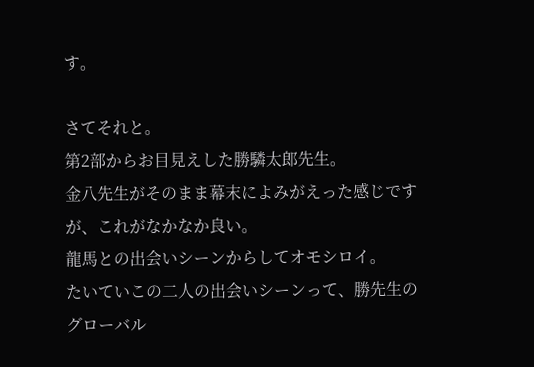す。

さてそれと。
第2部からお目見えした勝驎太郎先生。
金八先生がそのまま幕末によみがえった感じですが、これがなかなか良い。
龍馬との出会いシーンからしてオモシロイ。
たいていこの二人の出会いシーンって、勝先生のグローバル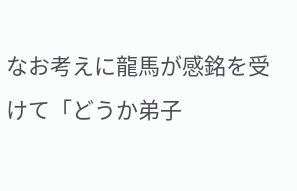なお考えに龍馬が感銘を受けて「どうか弟子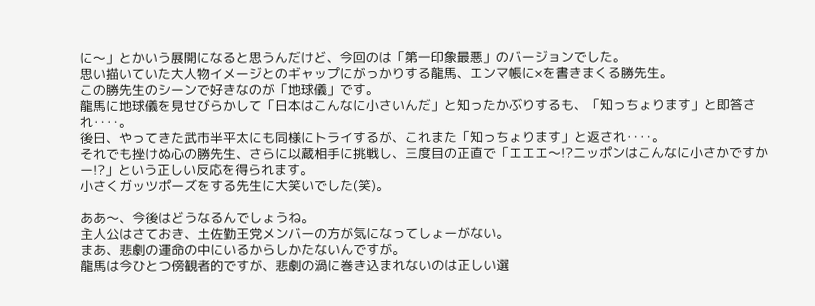に〜」とかいう展開になると思うんだけど、今回のは「第一印象最悪」のバージョンでした。
思い描いていた大人物イメージとのギャップにがっかりする龍馬、エンマ帳に×を書きまくる勝先生。
この勝先生のシーンで好きなのが「地球儀」です。
龍馬に地球儀を見せびらかして「日本はこんなに小さいんだ」と知ったかぶりするも、「知っちょります」と即答され‥‥。
後日、やってきた武市半平太にも同様にトライするが、これまた「知っちょります」と返され‥‥。
それでも挫けぬ心の勝先生、さらに以蔵相手に挑戦し、三度目の正直で「エエエ〜!?ニッポンはこんなに小さかですかー!?」という正しい反応を得られます。
小さくガッツポーズをする先生に大笑いでした(笑)。

ああ〜、今後はどうなるんでしょうね。
主人公はさておき、土佐勤王党メンバーの方が気になってしょーがない。
まあ、悲劇の運命の中にいるからしかたないんですが。
龍馬は今ひとつ傍観者的ですが、悲劇の渦に巻き込まれないのは正しい選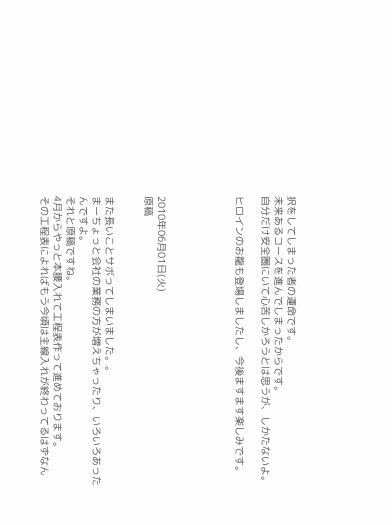択をしてしまった者の運命です。
未来あるコースを進んでしまったからです。
自分だけ安全圏にいて心苦しかろうとは思うが、しかたないよ。

ヒロインのお龍も登場しましたし、今後ますます楽しみです。





2010年06月01日(火)
原稿


また長いことサボってしまいました。。
まーちょっと会社の業務の方が増えちゃったり、いろいろあったんですよ。
それと原稿ですね。
4月からやっと本腰入れて工程表作って進めております。
その工程表によればもう今頃は主線入れが終わってるはずなん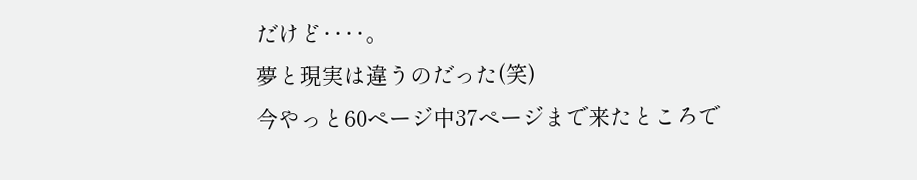だけど‥‥。
夢と現実は違うのだった(笑)
今やっと60ページ中37ページまで来たところで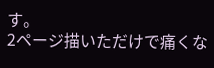す。
2ページ描いただけで痛くな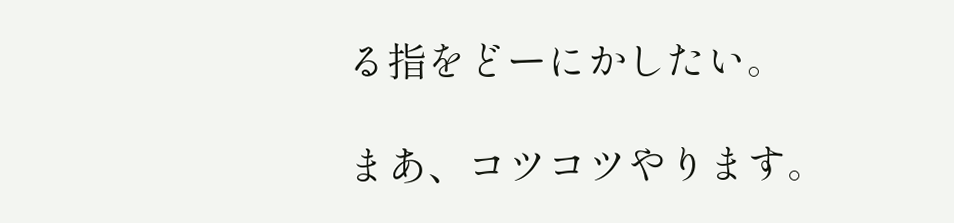る指をどーにかしたい。

まあ、コツコツやります。